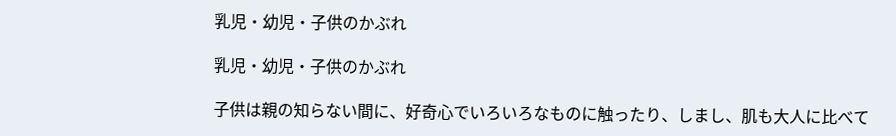乳児・幼児・子供のかぶれ

乳児・幼児・子供のかぶれ

子供は親の知らない間に、好奇心でいろいろなものに触ったり、しまし、肌も大人に比べて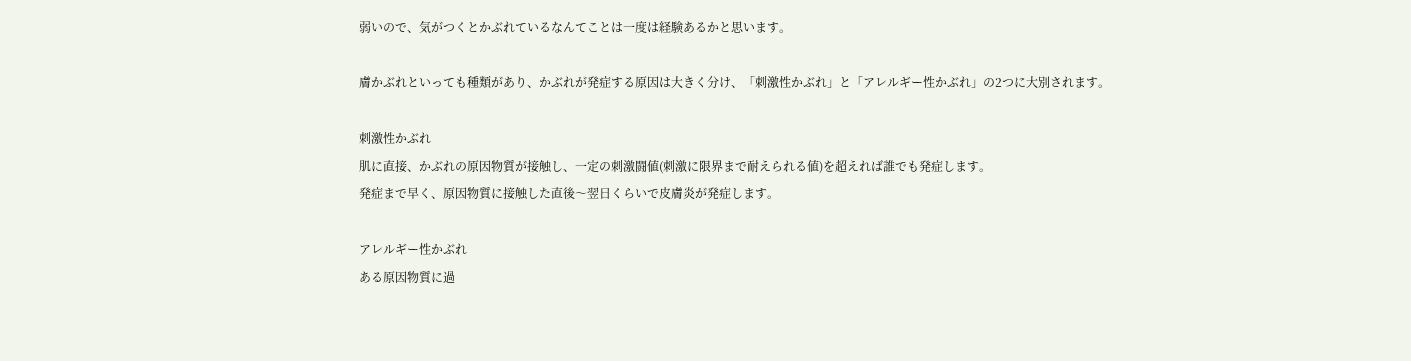弱いので、気がつくとかぶれているなんてことは一度は経験あるかと思います。

膚かぶれといっても種類があり、かぶれが発症する原因は大きく分け、「刺激性かぶれ」と「アレルギー性かぶれ」の2つに大別されます。

刺激性かぶれ
肌に直接、かぶれの原因物質が接触し、一定の刺激闘値(刺激に限界まで耐えられる値)を超えれば誰でも発症します。
発症まで早く、原因物質に接触した直後〜翌日くらいで皮膚炎が発症します。

アレルギー性かぶれ
ある原因物質に過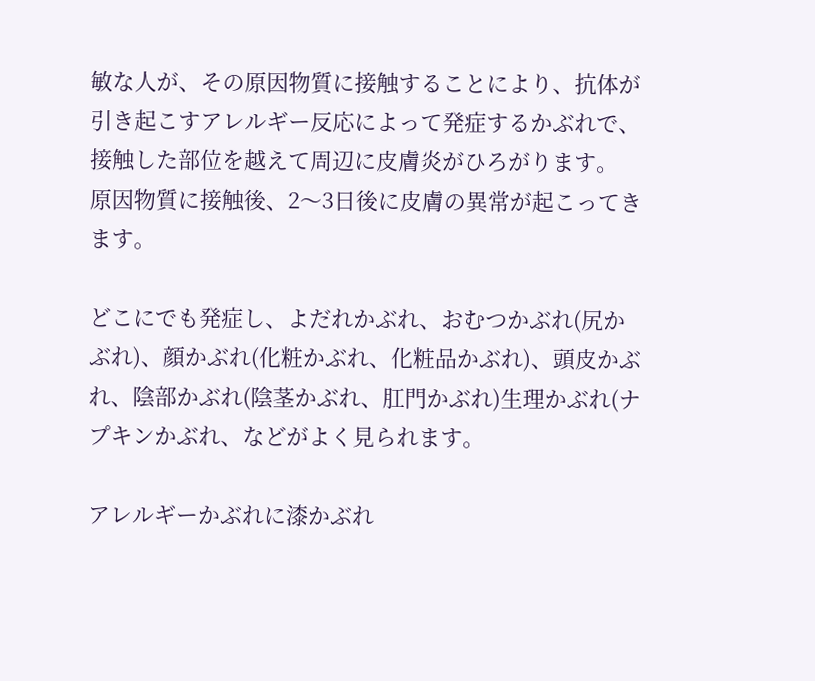敏な人が、その原因物質に接触することにより、抗体が引き起こすアレルギー反応によって発症するかぶれで、接触した部位を越えて周辺に皮膚炎がひろがります。
原因物質に接触後、2〜3日後に皮膚の異常が起こってきます。

どこにでも発症し、よだれかぶれ、おむつかぶれ(尻かぶれ)、顔かぶれ(化粧かぶれ、化粧品かぶれ)、頭皮かぶれ、陰部かぶれ(陰茎かぶれ、肛門かぶれ)生理かぶれ(ナプキンかぶれ、などがよく見られます。

アレルギーかぶれに漆かぶれ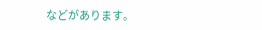などがあります。